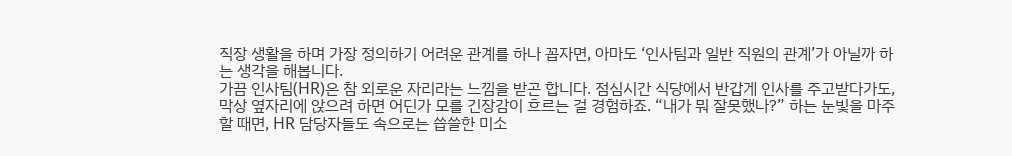직장 생활을 하며 가장 정의하기 어려운 관계를 하나 꼽자면, 아마도 ‘인사팀과 일반 직원의 관계’가 아닐까 하는 생각을 해봅니다.
가끔 인사팀(HR)은 참 외로운 자리라는 느낌을 받곤 합니다. 점심시간 식당에서 반갑게 인사를 주고받다가도, 막상 옆자리에 앉으려 하면 어딘가 모를 긴장감이 흐르는 걸 경험하죠. “내가 뭐 잘못했나?” 하는 눈빛을 마주할 때면, HR 담당자들도 속으로는 씁쓸한 미소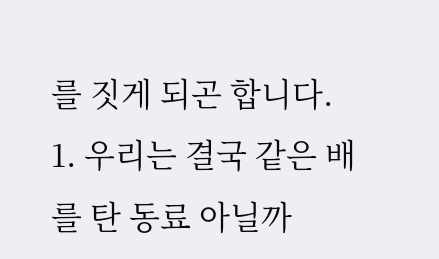를 짓게 되곤 합니다.
1. 우리는 결국 같은 배를 탄 동료 아닐까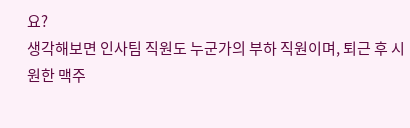요?
생각해보면 인사팀 직원도 누군가의 부하 직원이며, 퇴근 후 시원한 맥주